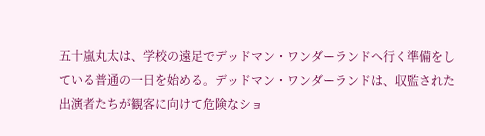五十嵐丸太は、学校の遠足でデッドマン・ワンダーランドへ行く準備をしている普通の一日を始める。デッドマン・ワンダーランドは、収監された出演者たちが観客に向けて危険なショ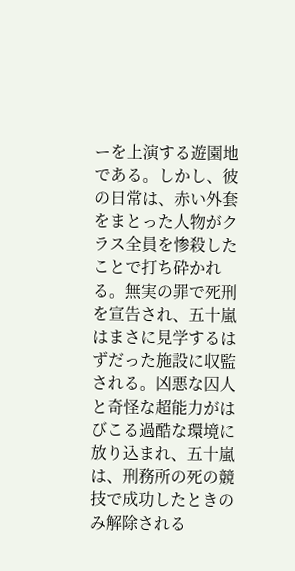ーを上演する遊園地である。しかし、彼の日常は、赤い外套をまとった人物がクラス全員を惨殺したことで打ち砕かれる。無実の罪で死刑を宣告され、五十嵐はまさに見学するはずだった施設に収監される。凶悪な囚人と奇怪な超能力がはびこる過酷な環境に放り込まれ、五十嵐は、刑務所の死の競技で成功したときのみ解除される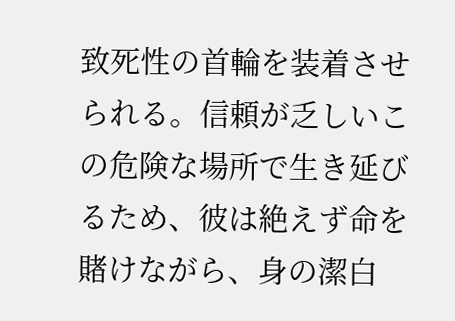致死性の首輪を装着させられる。信頼が乏しいこの危険な場所で生き延びるため、彼は絶えず命を賭けながら、身の潔白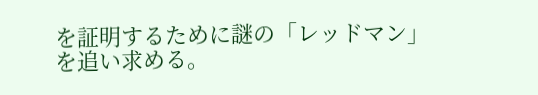を証明するために謎の「レッドマン」を追い求める。